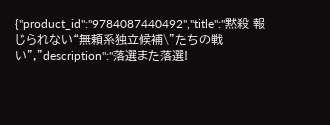{"product_id":"9784087440492","title":"黙殺 報じられない“無頼系独立候補\"たちの戦い","description":"落選また落選!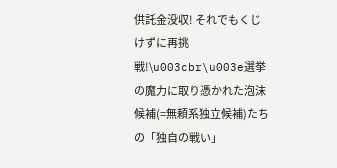供託金没収! それでもくじけずに再挑戦!\u003cbr\u003e選挙の魔力に取り憑かれた泡沫候補(=無頼系独立候補)たちの「独自の戦い」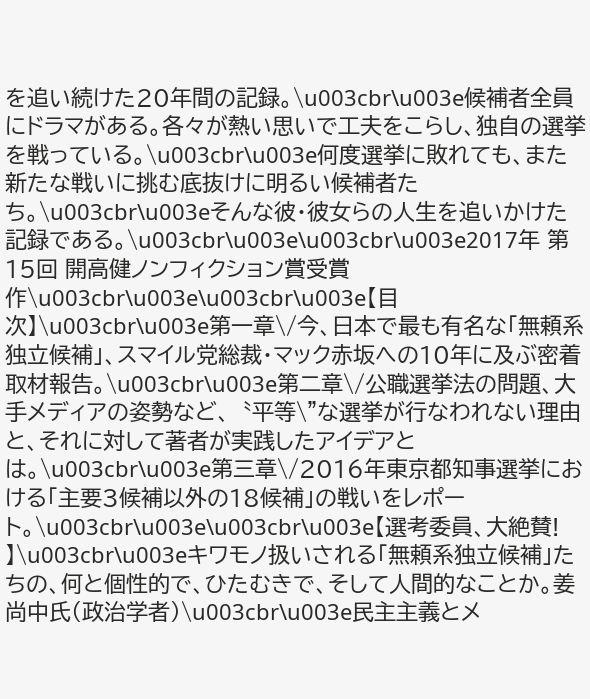を追い続けた20年間の記録。\u003cbr\u003e候補者全員にドラマがある。各々が熱い思いで工夫をこらし、独自の選挙を戦っている。\u003cbr\u003e何度選挙に敗れても、また新たな戦いに挑む底抜けに明るい候補者たち。\u003cbr\u003eそんな彼・彼女らの人生を追いかけた記録である。\u003cbr\u003e\u003cbr\u003e2017年 第15回 開高健ノンフィクション賞受賞作\u003cbr\u003e\u003cbr\u003e【目次】\u003cbr\u003e第一章\/今、日本で最も有名な「無頼系独立候補」、スマイル党総裁・マック赤坂への10年に及ぶ密着取材報告。\u003cbr\u003e第二章\/公職選挙法の問題、大手メディアの姿勢など、〝平等\"な選挙が行なわれない理由と、それに対して著者が実践したアイデアとは。\u003cbr\u003e第三章\/2016年東京都知事選挙における「主要3候補以外の18候補」の戦いをレポート。\u003cbr\u003e\u003cbr\u003e【選考委員、大絶賛! 】\u003cbr\u003eキワモノ扱いされる「無頼系独立候補」たちの、何と個性的で、ひたむきで、そして人間的なことか。姜尚中氏(政治学者)\u003cbr\u003e民主主義とメ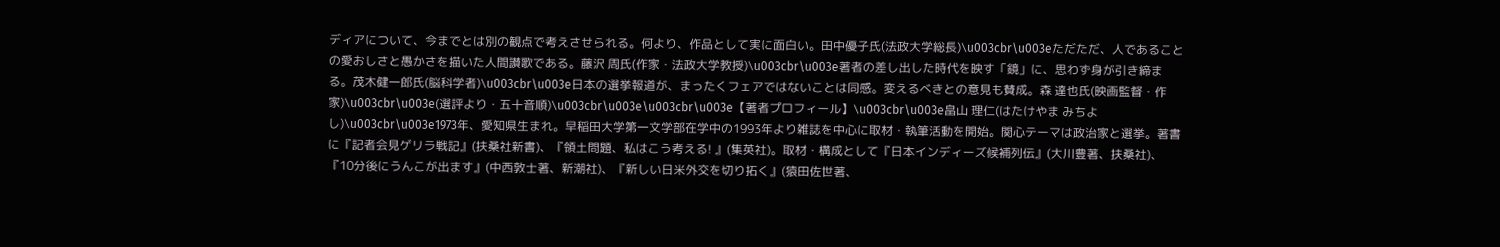ディアについて、今までとは別の観点で考えさせられる。何より、作品として実に面白い。田中優子氏(法政大学総長)\u003cbr\u003eただただ、人であることの愛おしさと愚かさを描いた人間讃歌である。藤沢 周氏(作家・法政大学教授)\u003cbr\u003e著者の差し出した時代を映す「鏡」に、思わず身が引き締まる。茂木健一郎氏(脳科学者)\u003cbr\u003e日本の選挙報道が、まったくフェアではないことは同感。変えるべきとの意見も賛成。森 達也氏(映画監督・作家)\u003cbr\u003e(選評より・五十音順)\u003cbr\u003e\u003cbr\u003e【著者プロフィール】\u003cbr\u003e畠山 理仁(はたけやま みちよし)\u003cbr\u003e1973年、愛知県生まれ。早稲田大学第一文学部在学中の1993年より雑誌を中心に取材・執筆活動を開始。関心テーマは政治家と選挙。著書に『記者会見ゲリラ戦記』(扶桑社新書)、『領土問題、私はこう考える! 』(集英社)。取材・構成として『日本インディーズ候補列伝』(大川豊著、扶桑社)、『10分後にうんこが出ます』(中西敦士著、新潮社)、『新しい日米外交を切り拓く』(猿田佐世著、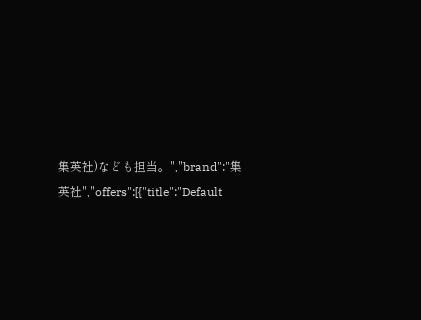集英社)なども担当。","brand":"集英社","offers":[{"title":"Default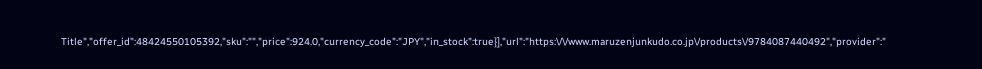Title","offer_id":48424550105392,"sku":"","price":924.0,"currency_code":"JPY","in_stock":true}],"url":"https:\/\/www.maruzenjunkudo.co.jp\/products\/9784087440492","provider":"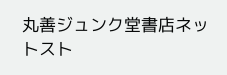丸善ジュンク堂書店ネットスト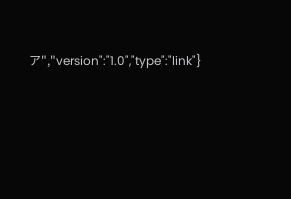ア","version":"1.0","type":"link"}